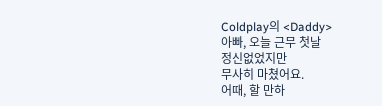Coldplay의 <Daddy>
아빠, 오늘 근무 첫날
정신없었지만
무사히 마쳤어요.
어때, 할 만하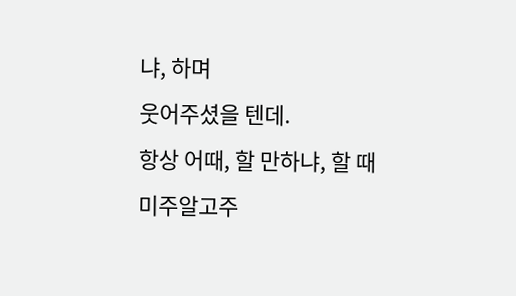냐, 하며
웃어주셨을 텐데.
항상 어때, 할 만하냐, 할 때
미주알고주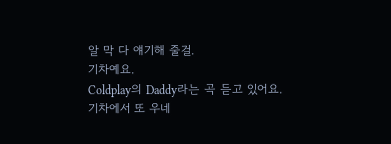알 막 다 얘기해 줄걸.
기차예요.
Coldplay의 Daddy라는 곡 듣고 있어요.
기차에서 또 우네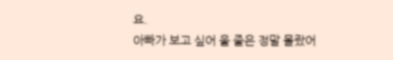요.
아빠가 보고 싶어 울 줄은 정말 몰랐어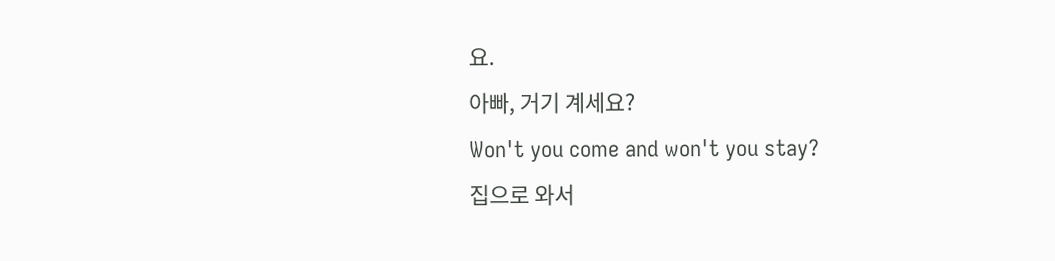요.
아빠, 거기 계세요?
Won't you come and won't you stay?
집으로 와서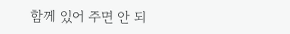함께 있어 주면 안 되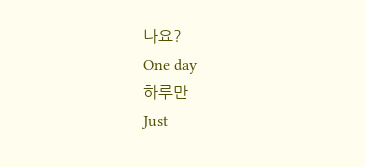나요?
One day
하루만
Just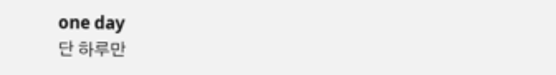one day
단 하루만